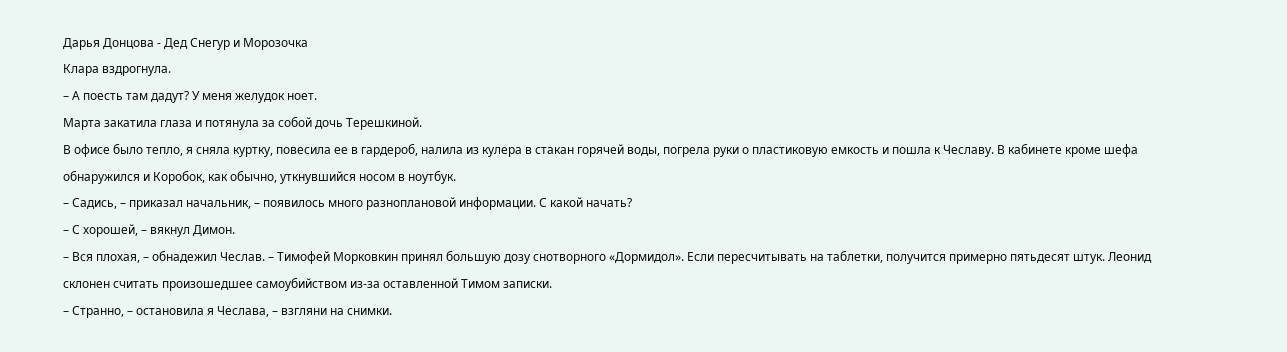Дарья Донцова - Дед Снегур и Морозочка
Клара вздрогнула.
– А поесть там дадут? У меня желудок ноет.
Марта закатила глаза и потянула за собой дочь Терешкиной.
В офисе было тепло, я сняла куртку, повесила ее в гардероб, налила из кулера в стакан горячей воды, погрела руки о пластиковую емкость и пошла к Чеславу. В кабинете кроме шефа обнаружился и Коробок, как обычно, уткнувшийся носом в ноутбук.
– Садись, – приказал начальник, – появилось много разноплановой информации. С какой начать?
– С хорошей, – вякнул Димон.
– Вся плохая, – обнадежил Чеслав. – Тимофей Морковкин принял большую дозу снотворного «Дормидол». Если пересчитывать на таблетки, получится примерно пятьдесят штук. Леонид склонен считать произошедшее самоубийством из-за оставленной Тимом записки.
– Странно, – остановила я Чеслава, – взгляни на снимки.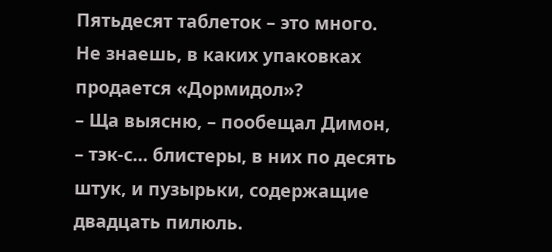Пятьдесят таблеток – это много. Не знаешь, в каких упаковках продается «Дормидол»?
– Ща выясню, – пообещал Димон, – тэк-с… блистеры, в них по десять штук, и пузырьки, содержащие двадцать пилюль.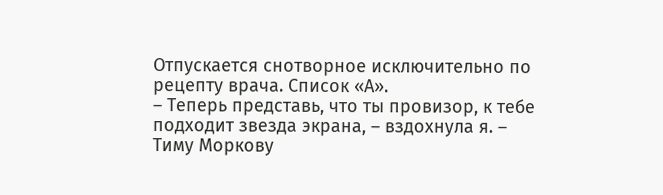Отпускается снотворное исключительно по рецепту врача. Список «А».
– Теперь представь, что ты провизор, к тебе подходит звезда экрана, – вздохнула я. – Тиму Моркову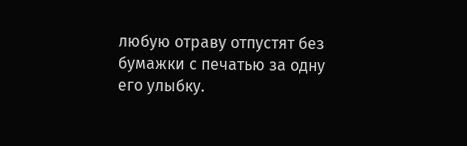любую отраву отпустят без бумажки с печатью за одну его улыбку.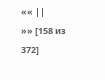«« ||
»» [158 из
372]